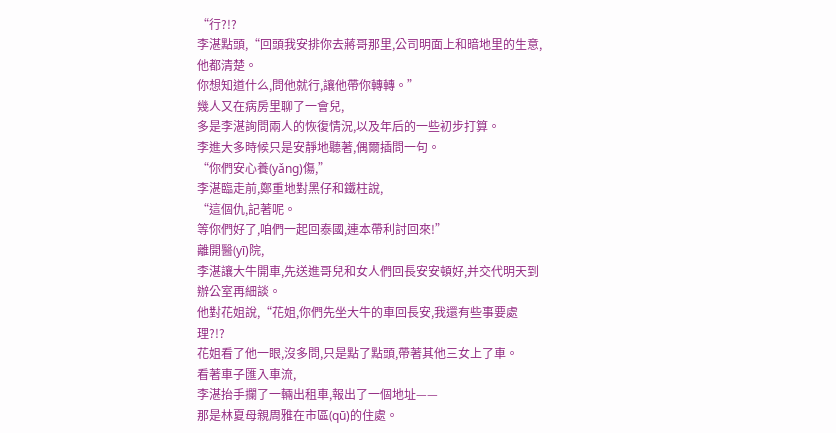“行?!?
李湛點頭,“回頭我安排你去蔣哥那里,公司明面上和暗地里的生意,他都清楚。
你想知道什么,問他就行,讓他帶你轉轉。”
幾人又在病房里聊了一會兒,
多是李湛詢問兩人的恢復情況,以及年后的一些初步打算。
李進大多時候只是安靜地聽著,偶爾插問一句。
“你們安心養(yǎng)傷,”
李湛臨走前,鄭重地對黑仔和鐵柱說,
“這個仇,記著呢。
等你們好了,咱們一起回泰國,連本帶利討回來!”
離開醫(yī)院,
李湛讓大牛開車,先送進哥兒和女人們回長安安頓好,并交代明天到辦公室再細談。
他對花姐說,“花姐,你們先坐大牛的車回長安,我還有些事要處理?!?
花姐看了他一眼,沒多問,只是點了點頭,帶著其他三女上了車。
看著車子匯入車流,
李湛抬手攔了一輛出租車,報出了一個地址——
那是林夏母親周雅在市區(qū)的住處。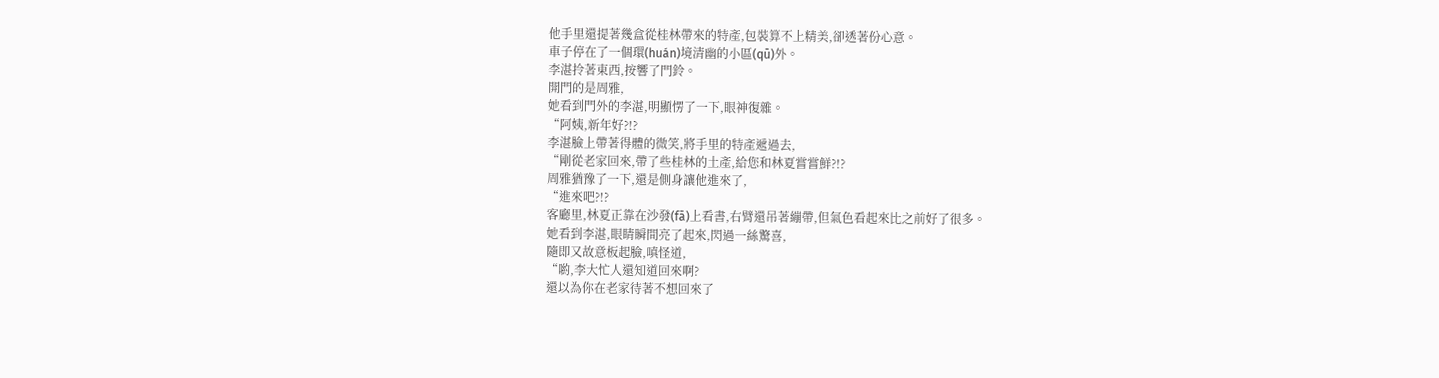他手里還提著幾盒從桂林帶來的特產,包裝算不上精美,卻透著份心意。
車子停在了一個環(huán)境清幽的小區(qū)外。
李湛拎著東西,按響了門鈴。
開門的是周雅,
她看到門外的李湛,明顯愣了一下,眼神復雜。
“阿姨,新年好?!?
李湛臉上帶著得體的微笑,將手里的特產遞過去,
“剛從老家回來,帶了些桂林的土產,給您和林夏嘗嘗鮮?!?
周雅猶豫了一下,還是側身讓他進來了,
“進來吧?!?
客廳里,林夏正靠在沙發(fā)上看書,右臂還吊著繃帶,但氣色看起來比之前好了很多。
她看到李湛,眼睛瞬間亮了起來,閃過一絲驚喜,
隨即又故意板起臉,嗔怪道,
“喲,李大忙人還知道回來啊?
還以為你在老家待著不想回來了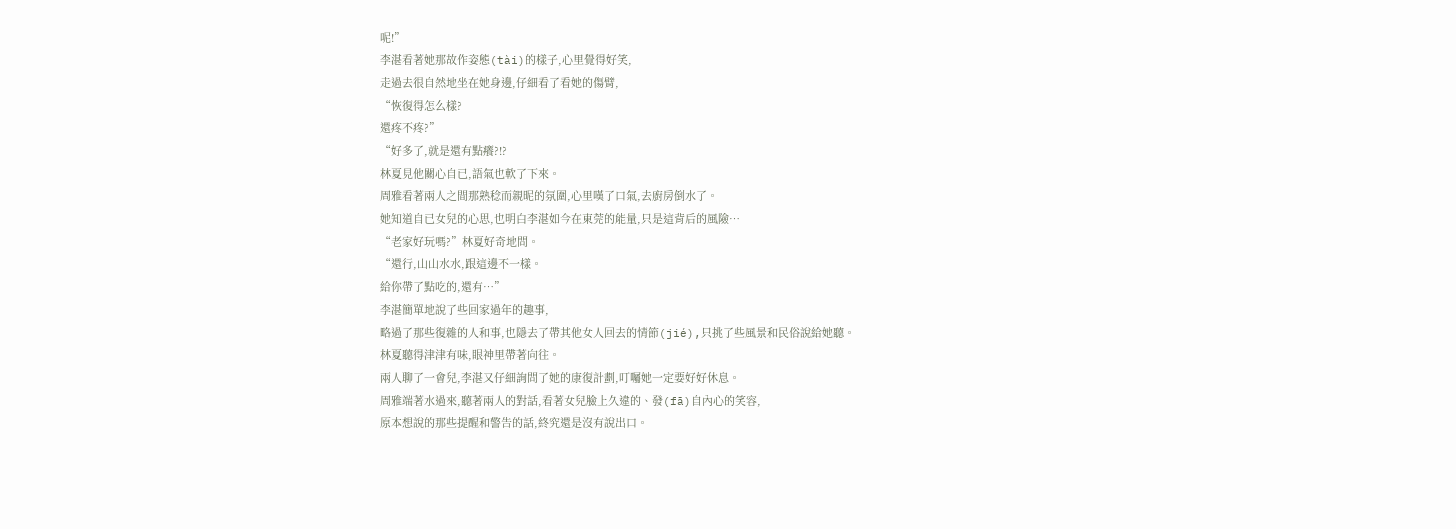呢!”
李湛看著她那故作姿態(tài)的樣子,心里覺得好笑,
走過去很自然地坐在她身邊,仔細看了看她的傷臂,
“恢復得怎么樣?
還疼不疼?”
“好多了,就是還有點癢?!?
林夏見他關心自已,語氣也軟了下來。
周雅看著兩人之間那熟稔而親昵的氛圍,心里嘆了口氣,去廚房倒水了。
她知道自已女兒的心思,也明白李湛如今在東莞的能量,只是這背后的風險…
“老家好玩嗎?”林夏好奇地問。
“還行,山山水水,跟這邊不一樣。
給你帶了點吃的,還有…”
李湛簡單地說了些回家過年的趣事,
略過了那些復雜的人和事,也隱去了帶其他女人回去的情節(jié),只挑了些風景和民俗說給她聽。
林夏聽得津津有味,眼神里帶著向往。
兩人聊了一會兒,李湛又仔細詢問了她的康復計劃,叮囑她一定要好好休息。
周雅端著水過來,聽著兩人的對話,看著女兒臉上久違的、發(fā)自內心的笑容,
原本想說的那些提醒和警告的話,終究還是沒有說出口。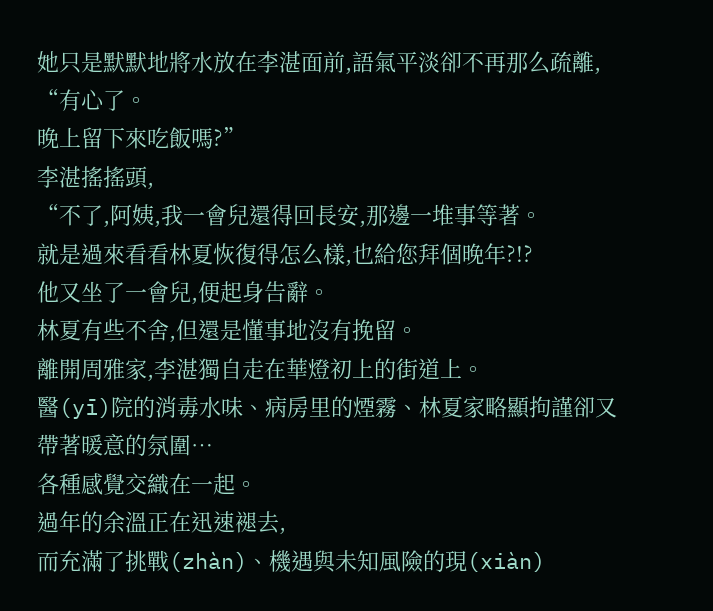她只是默默地將水放在李湛面前,語氣平淡卻不再那么疏離,
“有心了。
晚上留下來吃飯嗎?”
李湛搖搖頭,
“不了,阿姨,我一會兒還得回長安,那邊一堆事等著。
就是過來看看林夏恢復得怎么樣,也給您拜個晚年?!?
他又坐了一會兒,便起身告辭。
林夏有些不舍,但還是懂事地沒有挽留。
離開周雅家,李湛獨自走在華燈初上的街道上。
醫(yī)院的消毒水味、病房里的煙霧、林夏家略顯拘謹卻又帶著暖意的氛圍…
各種感覺交織在一起。
過年的余溫正在迅速褪去,
而充滿了挑戰(zhàn)、機遇與未知風險的現(xiàn)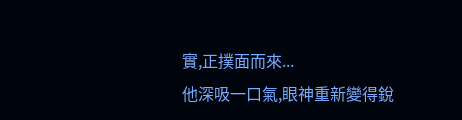實,正撲面而來...
他深吸一口氣,眼神重新變得銳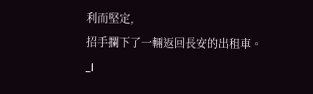利而堅定,
招手攔下了一輛返回長安的出租車。
_l